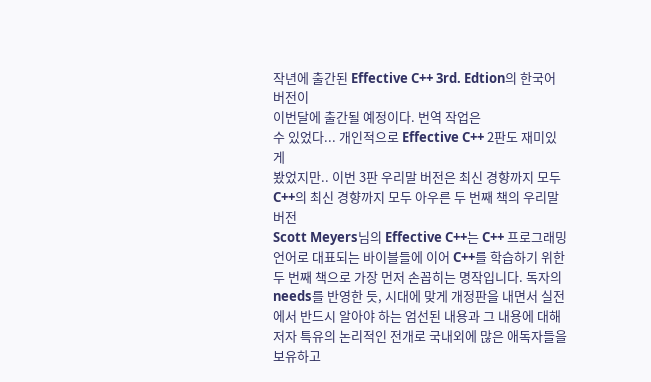작년에 출간된 Effective C++ 3rd. Edtion의 한국어 버전이
이번달에 출간될 예정이다. 번역 작업은
수 있었다... 개인적으로 Effective C++ 2판도 재미있게
봤었지만.. 이번 3판 우리말 버전은 최신 경향까지 모두
C++의 최신 경향까지 모두 아우른 두 번째 책의 우리말 버전
Scott Meyers님의 Effective C++는 C++ 프로그래밍 언어로 대표되는 바이블들에 이어 C++를 학습하기 위한 두 번째 책으로 가장 먼저 손꼽히는 명작입니다. 독자의 needs를 반영한 듯, 시대에 맞게 개정판을 내면서 실전에서 반드시 알아야 하는 엄선된 내용과 그 내용에 대해 저자 특유의 논리적인 전개로 국내외에 많은 애독자들을 보유하고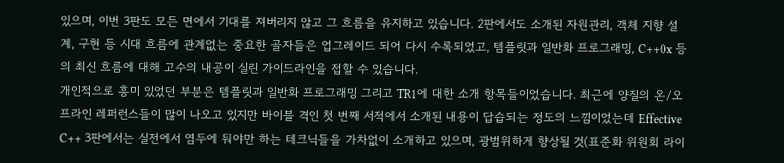있으며, 이번 3판도 모든 면에서 기대를 져버리지 않고 그 흐름을 유지하고 있습니다. 2판에서도 소개된 자원관리, 객체 지향 설계, 구현 등 시대 흐름에 관계없는 중요한 골자들은 업그레이드 되어 다시 수록되었고, 템플릿과 일반화 프로그래밍, C++0x 등의 최신 흐름에 대해 고수의 내공이 실린 가이드라인을 접할 수 있습니다.
개인적으로 흥미 있었던 부분은 템플릿과 일반화 프로그래밍 그리고 TR1에 대한 소개 항목들이었습니다. 최근에 양질의 온/오프라인 레퍼런스들이 많이 나오고 있지만 바이블 격인 첫 번째 서적에서 소개된 내용이 답습되는 정도의 느낌이었는데 Effective C++ 3판에서는 실전에서 염두에 둬야만 하는 테크닉들을 가차없이 소개하고 있으며, 광범위하게 향상될 것(표준화 위원회 라이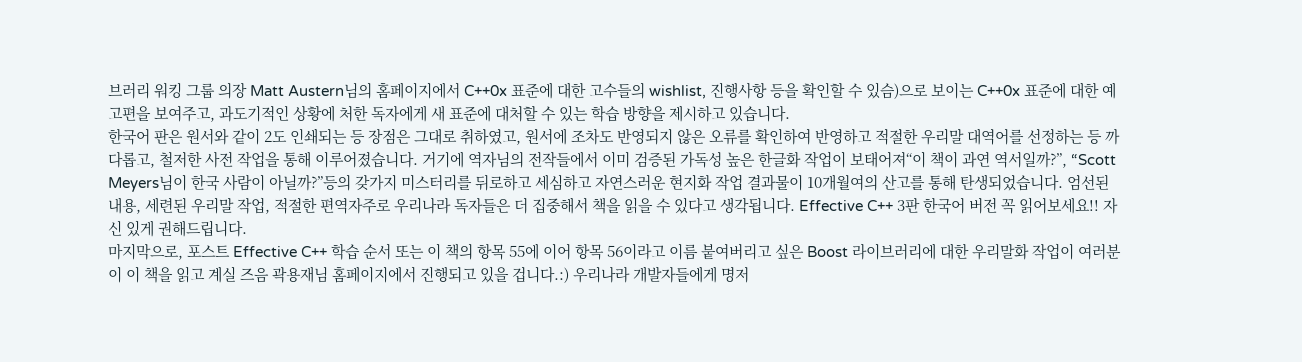브러리 워킹 그룹 의장 Matt Austern님의 홈페이지에서 C++0x 표준에 대한 고수들의 wishlist, 진행사항 등을 확인할 수 있슴)으로 보이는 C++0x 표준에 대한 예고편을 보여주고, 과도기적인 상황에 처한 독자에게 새 표준에 대처할 수 있는 학습 방향을 제시하고 있습니다.
한국어 판은 원서와 같이 2도 인쇄되는 등 장점은 그대로 취하였고, 원서에 조차도 반영되지 않은 오류를 확인하여 반영하고 적절한 우리말 대역어를 선정하는 등 까다롭고, 철저한 사전 작업을 통해 이루어졌습니다. 거기에 역자님의 전작들에서 이미 검증된 가독성 높은 한글화 작업이 보태어져“이 책이 과연 역서일까?”, “Scott Meyers님이 한국 사람이 아닐까?”등의 갖가지 미스터리를 뒤로하고 세심하고 자연스러운 현지화 작업 결과물이 10개월여의 산고를 통해 탄생되었습니다. 엄선된 내용, 세련된 우리말 작업, 적절한 편역자주로 우리나라 독자들은 더 집중해서 책을 읽을 수 있다고 생각됩니다. Effective C++ 3판 한국어 버전 꼭 읽어보세요!! 자신 있게 권해드립니다.
마지막으로, 포스트 Effective C++ 학습 순서 또는 이 책의 항목 55에 이어 항목 56이라고 이름 붙여버리고 싶은 Boost 라이브러리에 대한 우리말화 작업이 여러분이 이 책을 읽고 계실 즈음 곽용재님 홈페이지에서 진행되고 있을 겁니다.:) 우리나라 개발자들에게 명저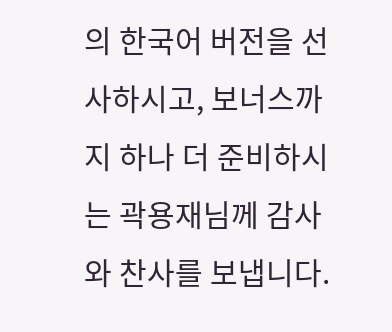의 한국어 버전을 선사하시고, 보너스까지 하나 더 준비하시는 곽용재님께 감사와 찬사를 보냅니다.